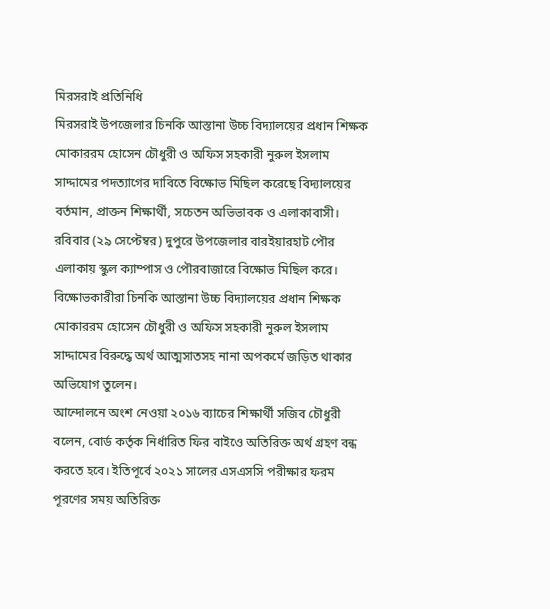মিরসরাই প্রতিনিধি
মিরসরাই উপজেলার চিনকি আস্তানা উচ্চ বিদ্যালয়ের প্রধান শিক্ষক মোকাররম হোসেন চৌধুরী ও অফিস সহকারী নুরুল ইসলাম সাদ্দামের পদত্যাগের দাবিতে বিক্ষোভ মিছিল করেছে বিদ্যালয়ের বর্তমান, প্রাক্তন শিক্ষার্থী, সচেতন অভিভাবক ও এলাকাবাসী। রবিবার (২৯ সেপ্টেম্বর) দুপুরে উপজেলার বারইয়ারহাট পৌর এলাকায় স্কুল ক্যাম্পাস ও পৌরবাজারে বিক্ষোভ মিছিল করে। বিক্ষোভকারীরা চিনকি আস্তানা উচ্চ বিদ্যালয়ের প্রধান শিক্ষক মোকাররম হোসেন চৌধুরী ও অফিস সহকারী নুরুল ইসলাম সাদ্দামের বিরুদ্ধে অর্থ আত্মসাতসহ নানা অপকর্মে জড়িত থাকার অভিযোগ তুলেন।
আন্দোলনে অংশ নেওয়া ২০১৬ ব্যাচের শিক্ষার্থী সজিব চৌধুরী বলেন, বোর্ড কর্তৃক নির্ধারিত ফির বাইওে অতিরিক্ত অর্থ গ্রহণ বন্ধ করতে হবে। ইতিপূর্বে ২০২১ সালের এসএসসি পরীক্ষার ফরম পূরণের সময় অতিরিক্ত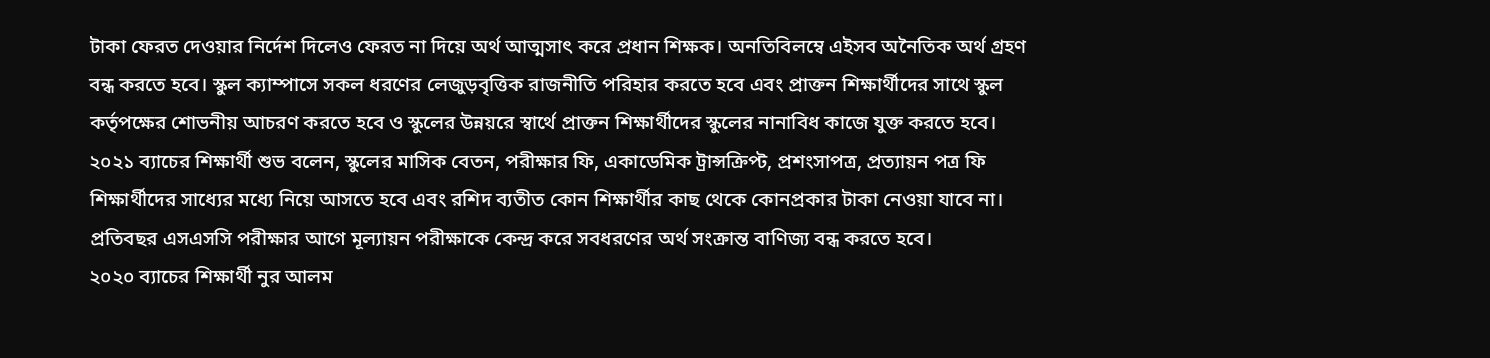টাকা ফেরত দেওয়ার নির্দেশ দিলেও ফেরত না দিয়ে অর্থ আত্মসাৎ করে প্রধান শিক্ষক। অনতিবিলম্বে এইসব অনৈতিক অর্থ গ্রহণ বন্ধ করতে হবে। স্কুল ক্যাম্পাসে সকল ধরণের লেজুড়বৃত্তিক রাজনীতি পরিহার করতে হবে এবং প্রাক্তন শিক্ষার্থীদের সাথে স্কুল কর্তৃপক্ষের শোভনীয় আচরণ করতে হবে ও স্কুলের উন্নয়রে স্বার্থে প্রাক্তন শিক্ষার্থীদের স্কুলের নানাবিধ কাজে যুক্ত করতে হবে।
২০২১ ব্যাচের শিক্ষার্থী শুভ বলেন, স্কুলের মাসিক বেতন, পরীক্ষার ফি, একাডেমিক ট্রান্সক্রিপ্ট, প্রশংসাপত্র, প্রত্যায়ন পত্র ফি শিক্ষার্থীদের সাধ্যের মধ্যে নিয়ে আসতে হবে এবং রশিদ ব্যতীত কোন শিক্ষার্থীর কাছ থেকে কোনপ্রকার টাকা নেওয়া যাবে না। প্রতিবছর এসএসসি পরীক্ষার আগে মূল্যায়ন পরীক্ষাকে কেন্দ্র করে সবধরণের অর্থ সংক্রান্ত বাণিজ্য বন্ধ করতে হবে।
২০২০ ব্যাচের শিক্ষার্থী নুর আলম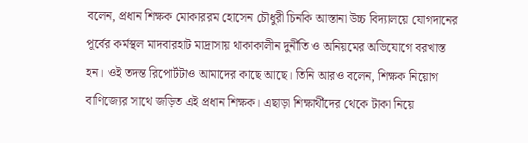বলেন, প্রধান শিক্ষক মোকাররম হোসেন চৌধুরী চিনকি আস্তানা উচ্চ বিদ্যালয়ে যোগদানের পূর্বের কর্মস্থল মাদবারহাট মাদ্রাসায় থাকাকালীন দুর্নীতি ও অনিয়মের অভিযোগে বরখাস্ত হন। ওই তদন্ত রিপোর্টটাও আমাদের কাছে আছে। তিনি আরও বলেন, শিক্ষক নিয়োগ বাণিজ্যের সাথে জড়িত এই প্রধান শিক্ষক। এছাড়া শিক্ষার্থীদের থেকে টাকা নিয়ে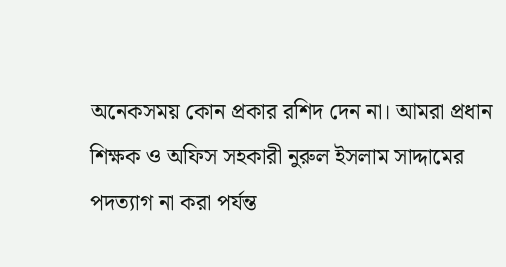অনেকসময় কোন প্রকার রশিদ দেন না। আমরা প্রধান শিক্ষক ও অফিস সহকারী নুরুল ইসলাম সাদ্দামের পদত্যাগ না করা পর্যন্ত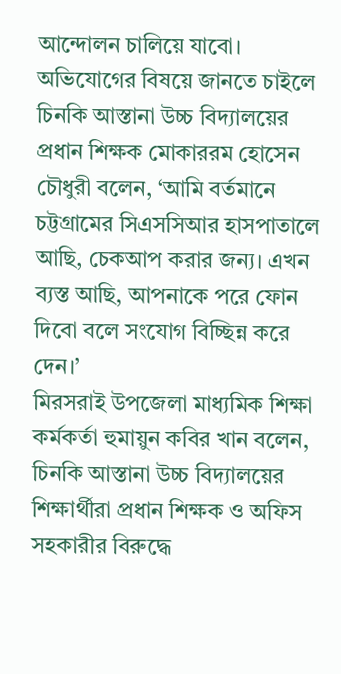আন্দোলন চালিয়ে যাবো।
অভিযোগের বিষয়ে জানতে চাইলে চিনকি আস্তানা উচ্চ বিদ্যালয়ের প্রধান শিক্ষক মোকাররম হোসেন চৌধুরী বলেন, ‘আমি বর্তমানে চট্টগ্রামের সিএসসিআর হাসপাতালে আছি, চেকআপ করার জন্য। এখন ব্যস্ত আছি, আপনাকে পরে ফোন দিবো বলে সংযোগ বিচ্ছিন্ন করে দেন।’
মিরসরাই উপজেলা মাধ্যমিক শিক্ষা কর্মকর্তা হুমায়ুন কবির খান বলেন, চিনকি আস্তানা উচ্চ বিদ্যালয়ের শিক্ষার্থীরা প্রধান শিক্ষক ও অফিস সহকারীর বিরুদ্ধে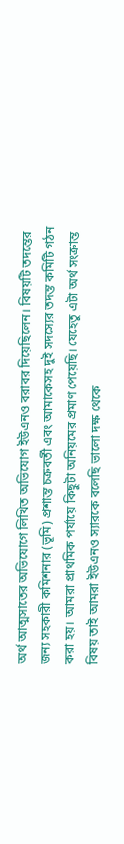অর্থ আত্মসাতের অভিযোগে লিখিত অভিযোগ ইউএনও বরাবর দিয়েছিলেন। বিষয়টি তদন্তের জন্য সহকারী কমিশনার (ভূমি) প্রশান্ত চক্রবর্তী এবং আমাকেসহ দুই সদস্যের তদন্ত কমিটি গঠন করা হয়। আমরা প্রাথমিক পর্যায়ে কিছুটা অনিয়মের প্রমাণ পেয়েছি। যেহেতু এটা অর্থ সংক্রান্ত বিষয় তাই আমরা ইউএনও স্যারকে বলেছি ভালো দক্ষ থেকে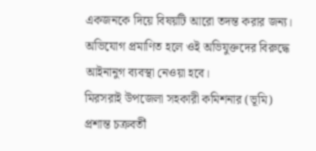একজনকে দিয়ে বিষয়টি আরো তদন্ত করার জন্য। অভিযোগ প্রমাণিত হলে ওই অভিযুক্তদের বিরুদ্ধে আইনানুগ ব্যবস্থা নেওয়া হবে।
মিরসরাই উপজেলা সহকারী কমিশনার (ভূমি) প্রশান্ত চক্রবর্তী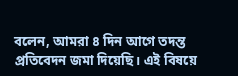বলেন, আমরা ৪ দিন আগে তদন্ত প্রতিবেদন জমা দিয়েছি। এই বিষয়ে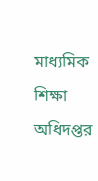মাধ্যমিক শিক্ষা অধিদপ্তর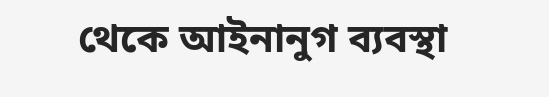থেকে আইনানুগ ব্যবস্থা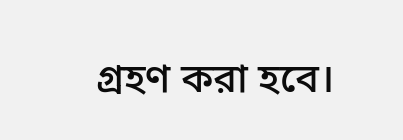গ্রহণ করা হবে।